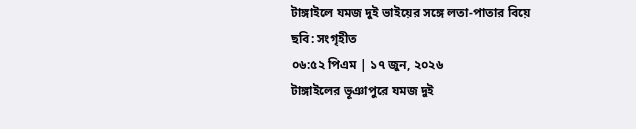টাঙ্গাইলে যমজ দুই ভাইয়ের সঙ্গে লতা-পাতার বিয়ে
ছবি: সংগৃহীত
০৬:৫২ পিএম | ১৭ জুন, ২০২৬
টাঙ্গাইলের ভূঞাপুরে যমজ দুই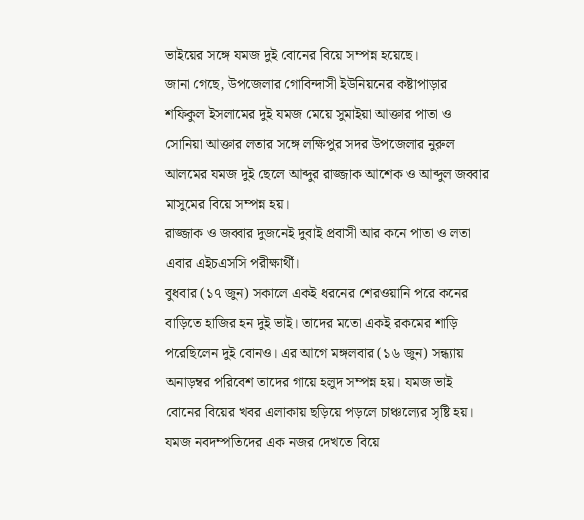ভাইয়ের সঙ্গে যমজ দুই বোনের বিয়ে সম্পন্ন হয়েছে।
জানা গেছে, উপজেলার গোবিন্দাসী ইউনিয়নের কষ্টাপাড়ার শফিকুল ইসলামের দুই যমজ মেয়ে সুমাইয়া আক্তার পাতা ও সোনিয়া আক্তার লতার সঙ্গে লক্ষিপুর সদর উপজেলার নুরুল আলমের যমজ দুই ছেলে আব্দুর রাজ্জাক আশেক ও আব্দুল জব্বার মাসুমের বিয়ে সম্পন্ন হয়।
রাজ্জাক ও জব্বার দুজনেই দুবাই প্রবাসী আর কনে পাতা ও লতা এবার এইচএসসি পরীক্ষার্থী।
বুধবার (১৭ জুন) সকালে একই ধরনের শেরওয়ানি পরে কনের বাড়িতে হাজির হন দুই ভাই। তাদের মতো একই রকমের শাড়ি পরেছিলেন দুই বোনও। এর আগে মঙ্গলবার (১৬ জুন) সন্ধ্যায় অনাড়ম্বর পরিবেশ তাদের গায়ে হলুদ সম্পন্ন হয়। যমজ ভাই বোনের বিয়ের খবর এলাকায় ছড়িয়ে পড়লে চাঞ্চল্যের সৃষ্টি হয়। যমজ নবদম্পতিদের এক নজর দেখতে বিয়ে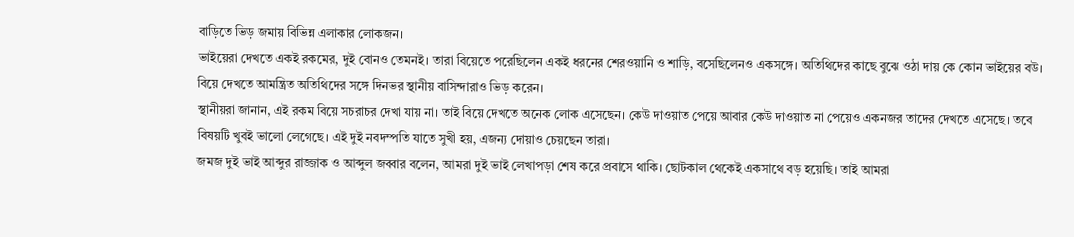বাড়িতে ভিড় জমায় বিভিন্ন এলাকার লোকজন।
ভাইয়েরা দেখতে একই রকমের, দুই বোনও তেমনই। তারা বিয়েতে পরেছিলেন একই ধরনের শেরওয়ানি ও শাড়ি, বসেছিলেনও একসঙ্গে। অতিথিদের কাছে বুঝে ওঠা দায় কে কোন ভাইয়ের বউ। বিয়ে দেখতে আমন্ত্রিত অতিথিদের সঙ্গে দিনভর স্থানীয় বাসিন্দারাও ভিড় করেন।
স্থানীয়রা জানান, এই রকম বিয়ে সচরাচর দেখা যায় না। তাই বিয়ে দেখতে অনেক লোক এসেছেন। কেউ দাওয়াত পেয়ে আবার কেউ দাওয়াত না পেয়েও একনজর তাদের দেখতে এসেছে। তবে বিষয়টি খুবই ভালো লেগেছে। এই দুই নবদম্পতি যাতে সুখী হয়, এজন্য দোয়াও চেয়ছেন তারা।
জমজ দুই ভাই আব্দুর রাজ্জাক ও আব্দুল জব্বার বলেন, আমরা দুই ভাই লেখাপড়া শেষ করে প্রবাসে থাকি। ছোটকাল থেকেই একসাথে বড় হয়েছি। তাই আমরা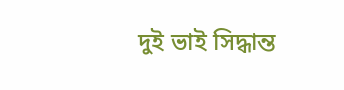দুই ভাই সিদ্ধান্ত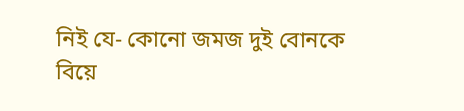নিই যে- কোনো জমজ দুই বোনকে বিয়ে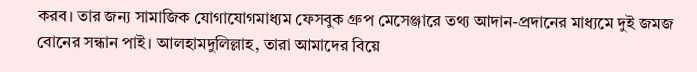করব। তার জন্য সামাজিক যোগাযোগমাধ্যম ফেসবুক গ্রুপ মেসেঞ্জারে তথ্য আদান-প্রদানের মাধ্যমে দুই জমজ বোনের সন্ধান পাই। আলহামদুলিল্লাহ, তারা আমাদের বিয়ে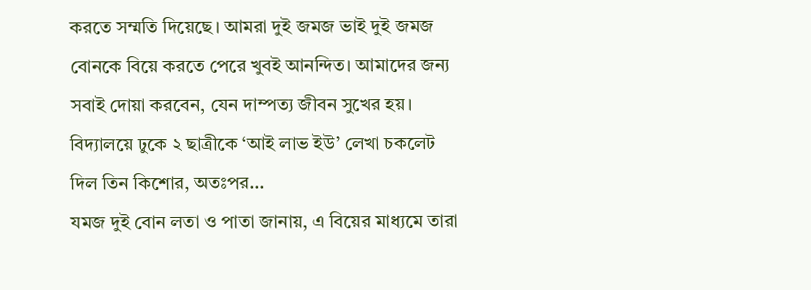করতে সম্মতি দিয়েছে। আমরা দুই জমজ ভাই দুই জমজ বোনকে বিয়ে করতে পেরে খুবই আনন্দিত। আমাদের জন্য সবাই দোয়া করবেন, যেন দাম্পত্য জীবন সুখের হয়।
বিদ্যালয়ে ঢুকে ২ ছাত্রীকে ‘আই লাভ ইউ’ লেখা চকলেট দিল তিন কিশোর, অতঃপর...
যমজ দুই বোন লতা ও পাতা জানায়, এ বিয়ের মাধ্যমে তারা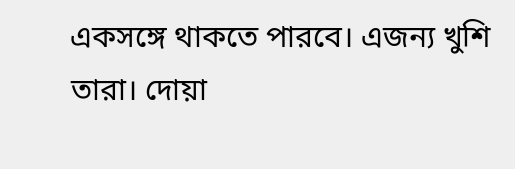একসঙ্গে থাকতে পারবে। এজন্য খুশি তারা। দোয়া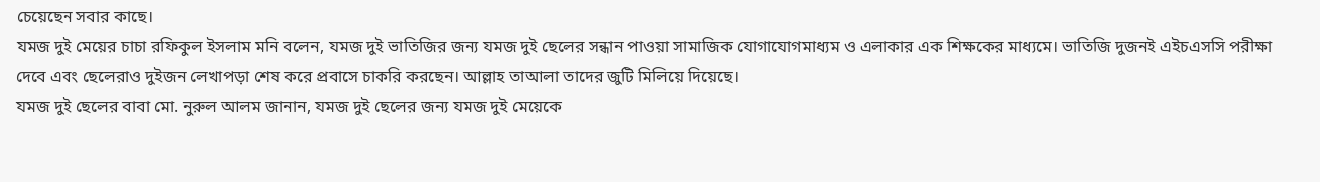চেয়েছেন সবার কাছে।
যমজ দুই মেয়ের চাচা রফিকুল ইসলাম মনি বলেন, যমজ দুই ভাতিজির জন্য যমজ দুই ছেলের সন্ধান পাওয়া সামাজিক যোগাযোগমাধ্যম ও এলাকার এক শিক্ষকের মাধ্যমে। ভাতিজি দুজনই এইচএসসি পরীক্ষা দেবে এবং ছেলেরাও দুইজন লেখাপড়া শেষ করে প্রবাসে চাকরি করছেন। আল্লাহ তাআলা তাদের জুটি মিলিয়ে দিয়েছে।
যমজ দুই ছেলের বাবা মো. নুরুল আলম জানান, যমজ দুই ছেলের জন্য যমজ দুই মেয়েকে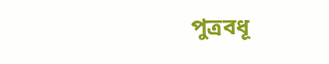পুত্রবধূ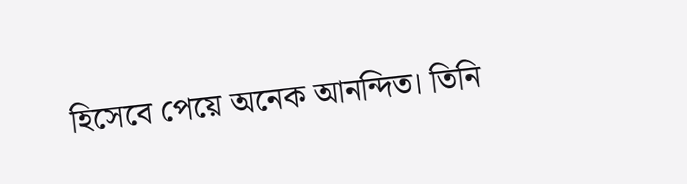হিসেবে পেয়ে অনেক আনন্দিত। তিনি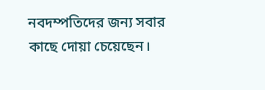নবদম্পতিদের জন্য সবার কাছে দোয়া চেয়েছেন।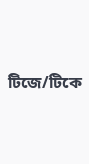টিজে/টিকে